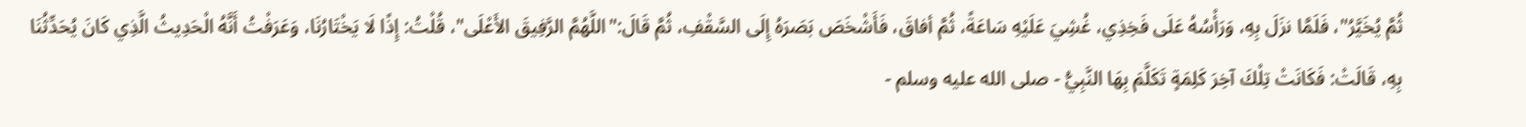ثُمَّ يُخَيَّرُ"، فَلَمَّا نزَلَ بِهِ، وَرَأْسُهُ عَلَى فَخِذِي، غُشِيَ عَلَيْهِ سَاعَةً، ثُمَّ أفاقَ، فَأَشْخَصَ بَصَرَهُ إِلَى السَّقْفِ، ثُمَّ قَالَ:"اللَّهُمَّ الرَّفِيقَ الأَعْلَى"، قُلْتُ: إِذًا لَا يَخْتَارُنَا، وَعَرَفْتُ أَنَّهُ الْحَدِيثُ الَّذِي كَانَ يُحَدِّثُنَا بِهِ، قَالَتْ: فَكَانَتْ تِلْكَ آخِرَ كَلِمَةٍ تَكَلَّمَ بِهَا النَّبِيُّ - صلى الله عليه وسلم -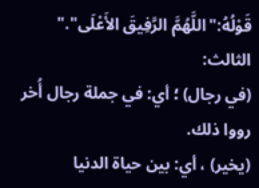قَوْلُهُ:"اللَّهُمَّ الرَّفِيقَ الأَعْلَى"."
الثالث:
(في رجال) ؛ أي: في جملة رجال أُخر رووا ذلك.
(يخير) ، أي: بين حياة الدنيا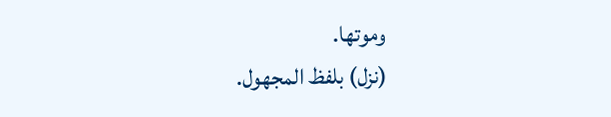وموتها.
(نزل) بلفظ المجهول.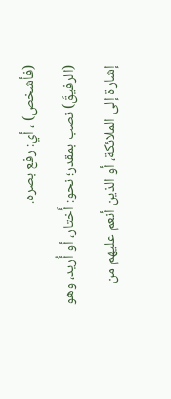(فأشخص) ، أي: رفع بصره.
(الرفيقَ) نصب بمقدر؛ نحو: أَختار، أو أُريد، وهو إشارة إلى الملائكة، أو الذين أنعم عليهم من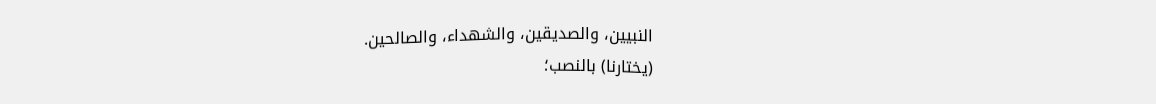النبيين، والصديقين، والشهداء، والصالحين.
(يختارنا) بالنصب؛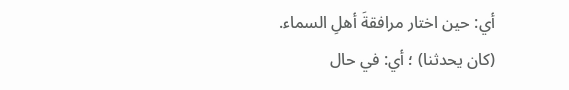أي: حين اختار مرافقةَ أهلِ السماء.
(كان يحدثنا) ؛ أي: في حال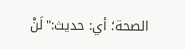الصحة؛ أي: حديث:"لَنْ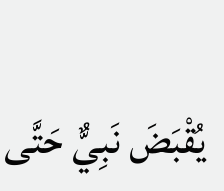يُقْبَضَ نَبِيٌّ حَتَّى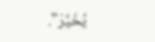يُخَيَّرَ".